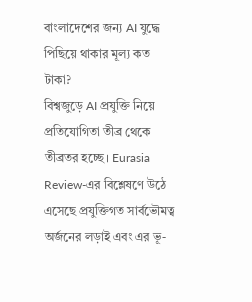বাংলাদেশের জন্য AI যুদ্ধে পিছিয়ে থাকার মূল্য কত টাকা?
বিশ্বজুড়ে AI প্রযুক্তি নিয়ে প্রতিযোগিতা তীব্র থেকে তীব্রতর হচ্ছে। Eurasia Review-এর বিশ্লেষণে উঠে এসেছে প্রযুক্তিগত সার্বভৌমত্ব অর্জনের লড়াই এবং এর ভূ-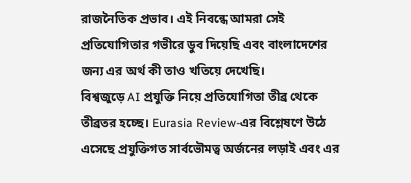রাজনৈতিক প্রভাব। এই নিবন্ধে আমরা সেই প্রতিযোগিতার গভীরে ডুব দিয়েছি এবং বাংলাদেশের জন্য এর অর্থ কী তাও খতিয়ে দেখেছি।
বিশ্বজুড়ে AI প্রযুক্তি নিয়ে প্রতিযোগিতা তীব্র থেকে তীব্রতর হচ্ছে। Eurasia Review-এর বিশ্লেষণে উঠে এসেছে প্রযুক্তিগত সার্বভৌমত্ব অর্জনের লড়াই এবং এর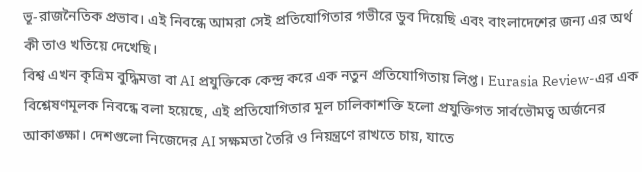ভূ-রাজনৈতিক প্রভাব। এই নিবন্ধে আমরা সেই প্রতিযোগিতার গভীরে ডুব দিয়েছি এবং বাংলাদেশের জন্য এর অর্থ কী তাও খতিয়ে দেখেছি।
বিশ্ব এখন কৃত্রিম বুদ্ধিমত্তা বা AI প্রযুক্তিকে কেন্দ্র করে এক নতুন প্রতিযোগিতায় লিপ্ত। Eurasia Review-এর এক বিশ্লেষণমূলক নিবন্ধে বলা হয়েছে, এই প্রতিযোগিতার মূল চালিকাশক্তি হলো প্রযুক্তিগত সার্বভৌমত্ব অর্জনের আকাঙ্ক্ষা। দেশগুলো নিজেদের AI সক্ষমতা তৈরি ও নিয়ন্ত্রণে রাখতে চায়, যাতে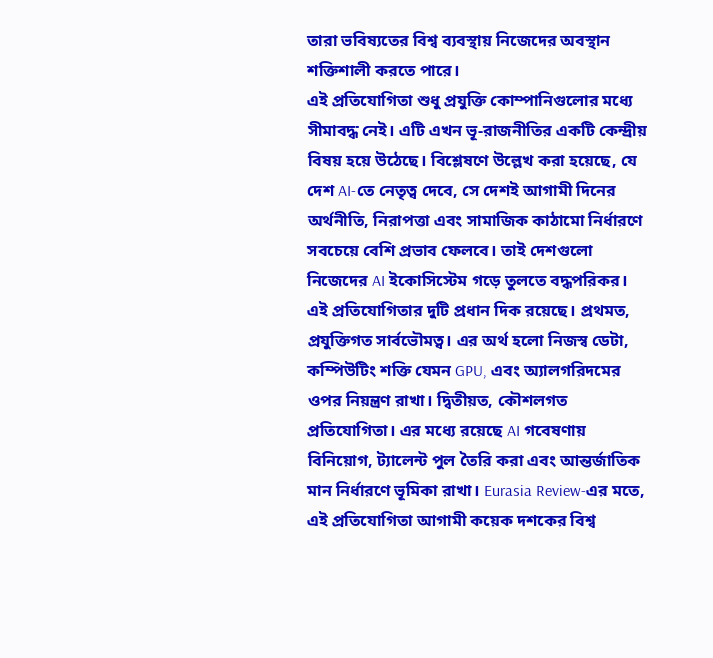তারা ভবিষ্যতের বিশ্ব ব্যবস্থায় নিজেদের অবস্থান শক্তিশালী করতে পারে।
এই প্রতিযোগিতা শুধু প্রযুক্তি কোম্পানিগুলোর মধ্যে সীমাবদ্ধ নেই। এটি এখন ভূ-রাজনীতির একটি কেন্দ্রীয় বিষয় হয়ে উঠেছে। বিশ্লেষণে উল্লেখ করা হয়েছে, যে দেশ AI-তে নেতৃত্ব দেবে, সে দেশই আগামী দিনের অর্থনীতি, নিরাপত্তা এবং সামাজিক কাঠামো নির্ধারণে সবচেয়ে বেশি প্রভাব ফেলবে। তাই দেশগুলো নিজেদের AI ইকোসিস্টেম গড়ে তুলতে বদ্ধপরিকর।
এই প্রতিযোগিতার দুটি প্রধান দিক রয়েছে। প্রথমত, প্রযুক্তিগত সার্বভৌমত্ব। এর অর্থ হলো নিজস্ব ডেটা, কম্পিউটিং শক্তি যেমন GPU, এবং অ্যালগরিদমের ওপর নিয়ন্ত্রণ রাখা। দ্বিতীয়ত, কৌশলগত প্রতিযোগিতা। এর মধ্যে রয়েছে AI গবেষণায় বিনিয়োগ, ট্যালেন্ট পুল তৈরি করা এবং আন্তর্জাতিক মান নির্ধারণে ভূমিকা রাখা। Eurasia Review-এর মতে, এই প্রতিযোগিতা আগামী কয়েক দশকের বিশ্ব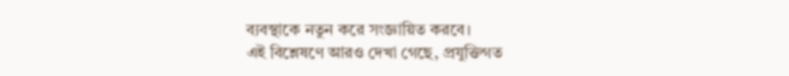ব্যবস্থাকে নতুন করে সংজ্ঞায়িত করবে।
এই বিশ্লেষণে আরও দেখা গেছে, প্রযুক্তিগত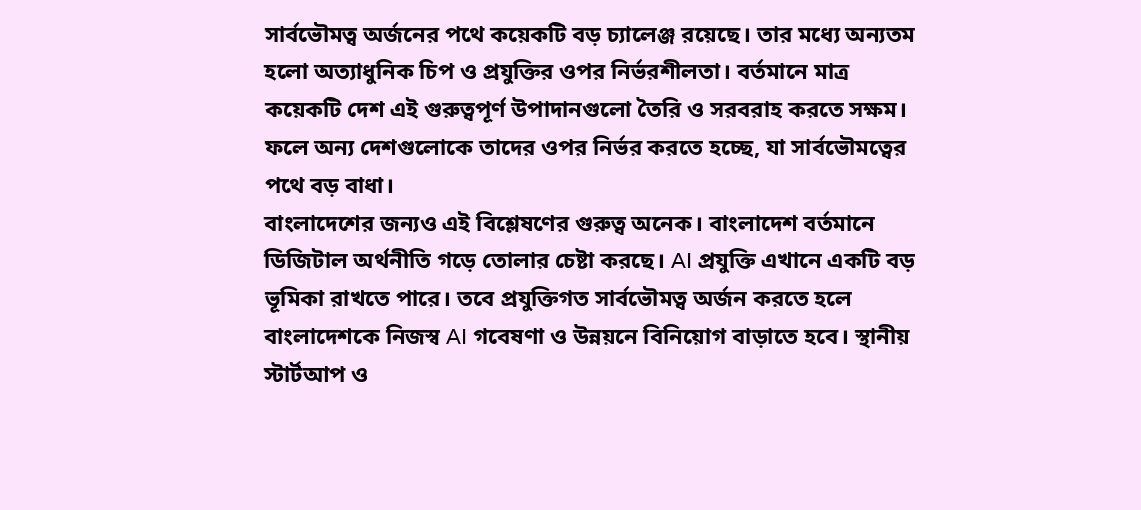সার্বভৌমত্ব অর্জনের পথে কয়েকটি বড় চ্যালেঞ্জ রয়েছে। তার মধ্যে অন্যতম হলো অত্যাধুনিক চিপ ও প্রযুক্তির ওপর নির্ভরশীলতা। বর্তমানে মাত্র কয়েকটি দেশ এই গুরুত্বপূর্ণ উপাদানগুলো তৈরি ও সরবরাহ করতে সক্ষম। ফলে অন্য দেশগুলোকে তাদের ওপর নির্ভর করতে হচ্ছে, যা সার্বভৌমত্বের পথে বড় বাধা।
বাংলাদেশের জন্যও এই বিশ্লেষণের গুরুত্ব অনেক। বাংলাদেশ বর্তমানে ডিজিটাল অর্থনীতি গড়ে তোলার চেষ্টা করছে। AI প্রযুক্তি এখানে একটি বড় ভূমিকা রাখতে পারে। তবে প্রযুক্তিগত সার্বভৌমত্ব অর্জন করতে হলে বাংলাদেশকে নিজস্ব AI গবেষণা ও উন্নয়নে বিনিয়োগ বাড়াতে হবে। স্থানীয় স্টার্টআপ ও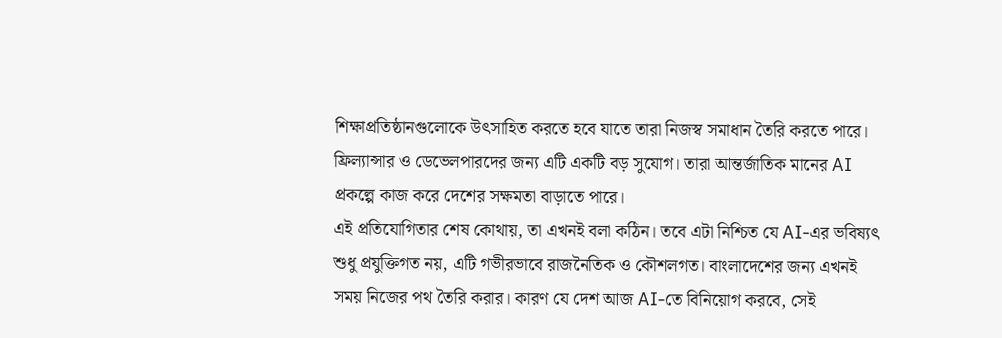শিক্ষাপ্রতিষ্ঠানগুলোকে উৎসাহিত করতে হবে যাতে তারা নিজস্ব সমাধান তৈরি করতে পারে। ফ্রিল্যান্সার ও ডেভেলপারদের জন্য এটি একটি বড় সুযোগ। তারা আন্তর্জাতিক মানের AI প্রকল্পে কাজ করে দেশের সক্ষমতা বাড়াতে পারে।
এই প্রতিযোগিতার শেষ কোথায়, তা এখনই বলা কঠিন। তবে এটা নিশ্চিত যে AI-এর ভবিষ্যৎ শুধু প্রযুক্তিগত নয়, এটি গভীরভাবে রাজনৈতিক ও কৌশলগত। বাংলাদেশের জন্য এখনই সময় নিজের পথ তৈরি করার। কারণ যে দেশ আজ AI-তে বিনিয়োগ করবে, সেই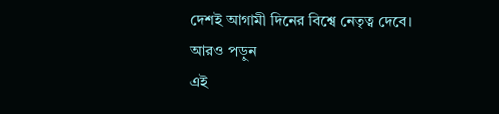দেশই আগামী দিনের বিশ্বে নেতৃত্ব দেবে।
আরও পড়ুন
এই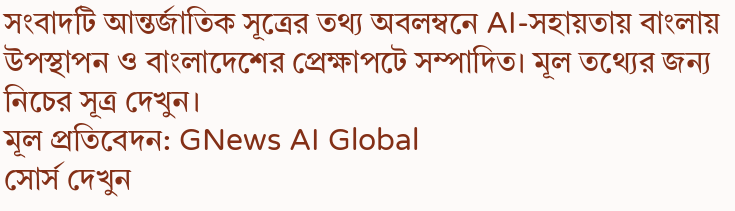সংবাদটি আন্তর্জাতিক সূত্রের তথ্য অবলম্বনে AI-সহায়তায় বাংলায় উপস্থাপন ও বাংলাদেশের প্রেক্ষাপটে সম্পাদিত। মূল তথ্যের জন্য নিচের সূত্র দেখুন।
মূল প্রতিবেদন: GNews AI Global
সোর্স দেখুন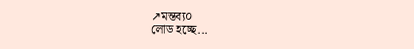↗মন্তব্য০
লোড হচ্ছে...